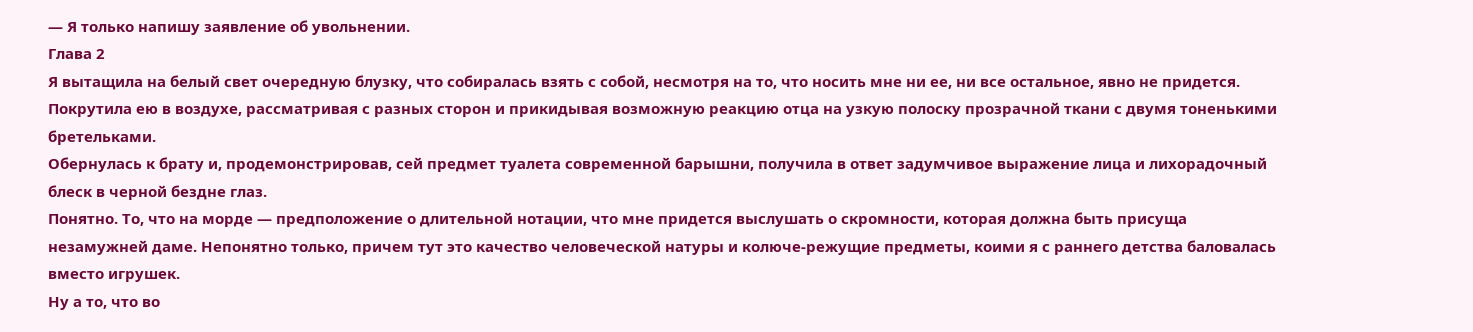— Я только напишу заявление об увольнении.
Глава 2
Я вытащила на белый свет очередную блузку, что собиралась взять с собой, несмотря на то, что носить мне ни ее, ни все остальное, явно не придется. Покрутила ею в воздухе, рассматривая с разных сторон и прикидывая возможную реакцию отца на узкую полоску прозрачной ткани с двумя тоненькими бретельками.
Обернулась к брату и, продемонстрировав, сей предмет туалета современной барышни, получила в ответ задумчивое выражение лица и лихорадочный блеск в черной бездне глаз.
Понятно. То, что на морде — предположение о длительной нотации, что мне придется выслушать о скромности, которая должна быть присуща незамужней даме. Непонятно только, причем тут это качество человеческой натуры и колюче-режущие предметы, коими я с раннего детства баловалась вместо игрушек.
Ну а то, что во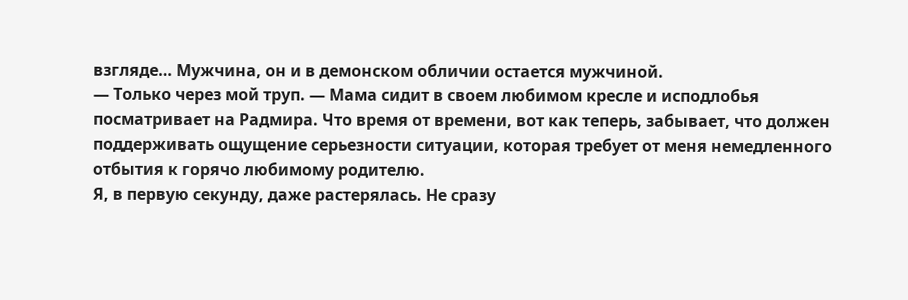взгляде… Мужчина, он и в демонском обличии остается мужчиной.
— Только через мой труп. — Мама сидит в своем любимом кресле и исподлобья посматривает на Радмира. Что время от времени, вот как теперь, забывает, что должен поддерживать ощущение серьезности ситуации, которая требует от меня немедленного отбытия к горячо любимому родителю.
Я, в первую секунду, даже растерялась. Не сразу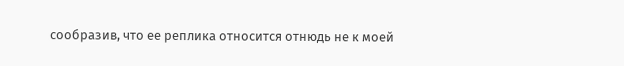сообразив, что ее реплика относится отнюдь не к моей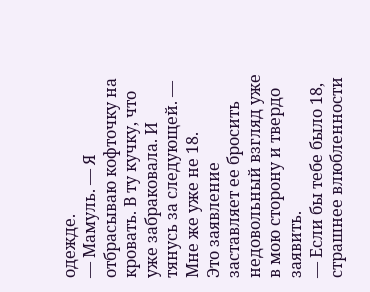одежде.
— Мамуль. — Я отбрасываю кофточку на кровать. В ту кучку, что уже забраковала. И тянусь за следующей. — Мне же уже не 18.
Это заявление заставляет ее бросить недовольный взгляд уже в мою сторону и твердо заявить.
— Если бы тебе было 18, страшнее влюбленности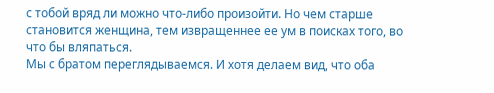с тобой вряд ли можно что-либо произойти. Но чем старше становится женщина, тем извращеннее ее ум в поисках того, во что бы вляпаться.
Мы с братом переглядываемся. И хотя делаем вид, что оба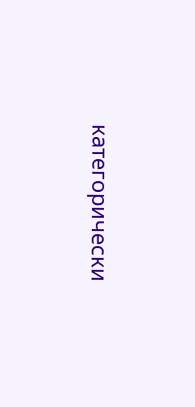категорически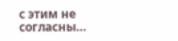с этим не согласны…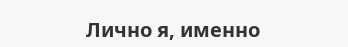Лично я, именно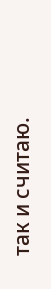так и считаю.